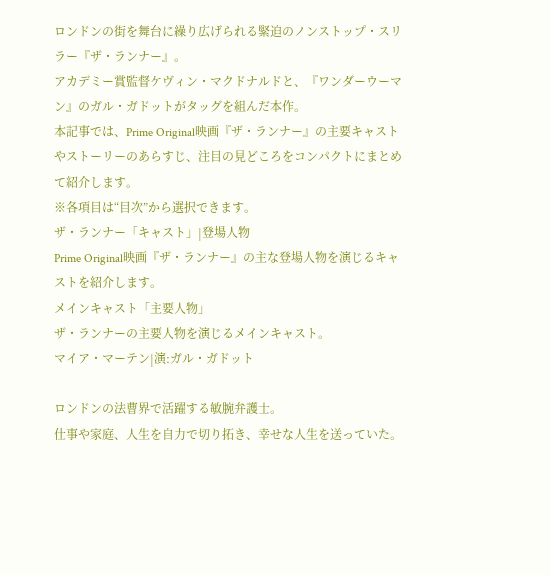ロンドンの街を舞台に繰り広げられる緊迫のノンストップ・スリラー『ザ・ランナー』。
アカデミー賞監督ケヴィン・マクドナルドと、『ワンダーウーマン』のガル・ガドットがタッグを組んだ本作。
本記事では、Prime Original映画『ザ・ランナー』の主要キャストやストーリーのあらすじ、注目の見どころをコンパクトにまとめて紹介します。
※各項目は“目次”から選択できます。
ザ・ランナー「キャスト」|登場人物
Prime Original映画『ザ・ランナー』の主な登場人物を演じるキャストを紹介します。
メインキャスト「主要人物」
ザ・ランナーの主要人物を演じるメインキャスト。
マイア・マーテン|演:ガル・ガドット

ロンドンの法曹界で活躍する敏腕弁護士。
仕事や家庭、人生を自力で切り拓き、幸せな人生を送っていた。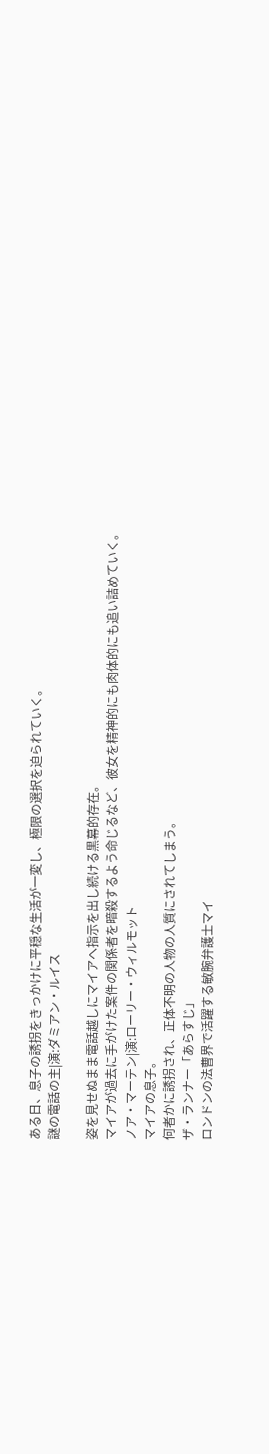ある日、息子の誘拐をきっかけに平穏な生活が一変し、極限の選択を迫られていく。
謎の電話の主|演:ダミアン・ルイス

姿を見せぬまま電話越しにマイアへ指示を出し続ける黒幕的存在。
マイアが過去に手がけた案件の関係者を暗殺するよう命じるなど、彼女を精神的にも肉体的にも追い詰めていく。
ノア・マーテン|演:ローリー・ウィルモット
マイアの息子。
何者かに誘拐され、正体不明の人物の人質にされてしまう。
ザ・ランナー「あらすじ」
ロンドンの法曹界で活躍する敏腕弁護士マイ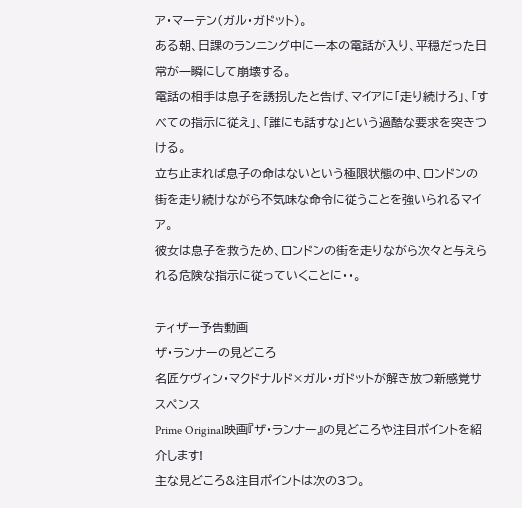ア・マーテン(ガル・ガドット)。
ある朝、日課のランニング中に一本の電話が入り、平穏だった日常が一瞬にして崩壊する。
電話の相手は息子を誘拐したと告げ、マイアに「走り続けろ」、「すべての指示に従え」、「誰にも話すな」という過酷な要求を突きつける。
立ち止まれば息子の命はないという極限状態の中、ロンドンの街を走り続けながら不気味な命令に従うことを強いられるマイア。
彼女は息子を救うため、ロンドンの街を走りながら次々と与えられる危険な指示に従っていくことに・・。

ティザー予告動画
ザ・ランナーの見どころ
名匠ケヴィン・マクドナルド×ガル・ガドットが解き放つ新感覚サスペンス
Prime Original映画『ザ・ランナー』の見どころや注目ポイントを紹介します!
主な見どころ&注目ポイントは次の3つ。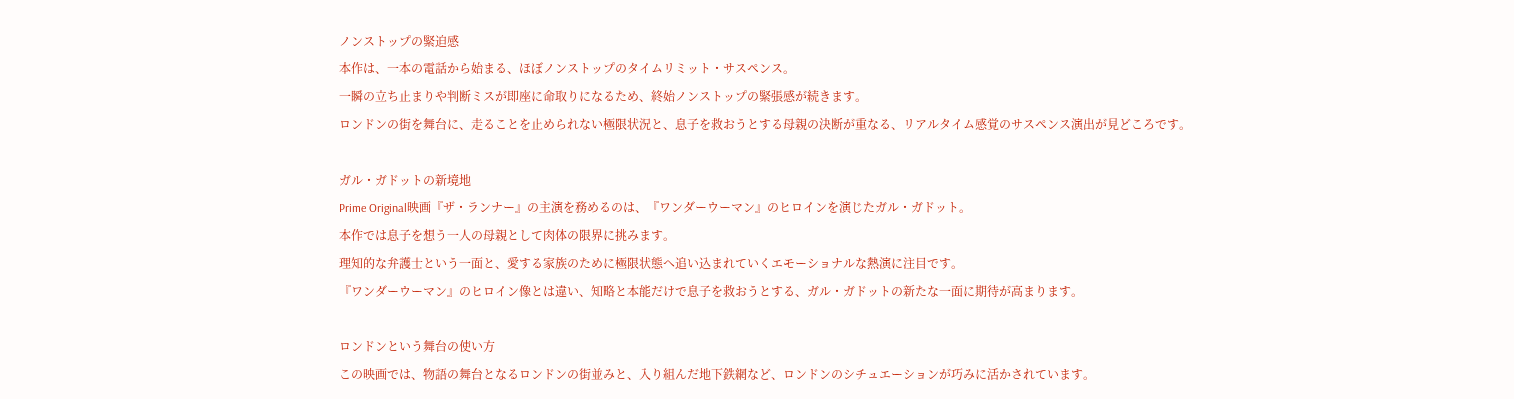ノンストップの緊迫感
本作は、一本の電話から始まる、ほぼノンストップのタイムリミット・サスペンス。
一瞬の立ち止まりや判断ミスが即座に命取りになるため、終始ノンストップの緊張感が続きます。
ロンドンの街を舞台に、走ることを止められない極限状況と、息子を救おうとする母親の決断が重なる、リアルタイム感覚のサスペンス演出が見どころです。

ガル・ガドットの新境地
Prime Original映画『ザ・ランナー』の主演を務めるのは、『ワンダーウーマン』のヒロインを演じたガル・ガドット。
本作では息子を想う一人の母親として肉体の限界に挑みます。
理知的な弁護士という一面と、愛する家族のために極限状態へ追い込まれていくエモーショナルな熱演に注目です。
『ワンダーウーマン』のヒロイン像とは違い、知略と本能だけで息子を救おうとする、ガル・ガドットの新たな一面に期待が高まります。

ロンドンという舞台の使い方
この映画では、物語の舞台となるロンドンの街並みと、入り組んだ地下鉄網など、ロンドンのシチュエーションが巧みに活かされています。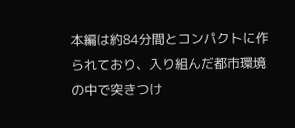本編は約84分間とコンパクトに作られており、入り組んだ都市環境の中で突きつけ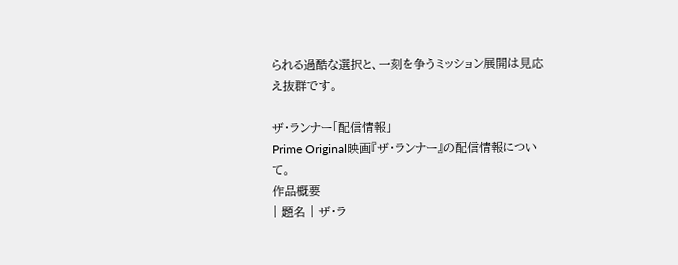られる過酷な選択と、一刻を争うミッション展開は見応え抜群です。

ザ・ランナー「配信情報」
Prime Original映画『ザ・ランナー』の配信情報について。
作品概要
| 題名 | ザ・ラ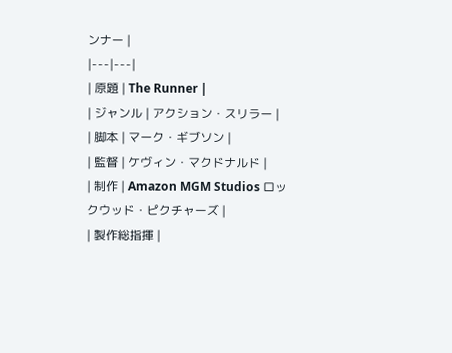ンナー |
|---|---|
| 原題 | The Runner |
| ジャンル | アクション・スリラー |
| 脚本 | マーク・ギブソン |
| 監督 | ケヴィン・マクドナルド |
| 制作 | Amazon MGM Studios ロックウッド・ピクチャーズ |
| 製作総指揮 |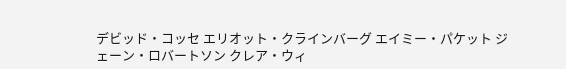デビッド・コッセ エリオット・クラインバーグ エイミー・パケット ジェーン・ロバートソン クレア・ウィ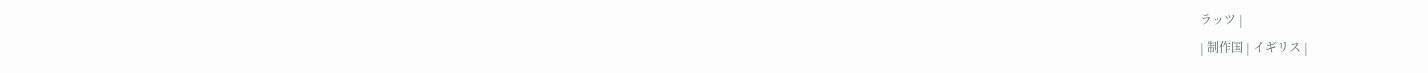ラッツ |
| 制作国 | イギリス |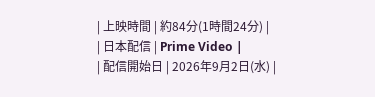| 上映時間 | 約84分(1時間24分) |
| 日本配信 | Prime Video |
| 配信開始日 | 2026年9月2日(水) |